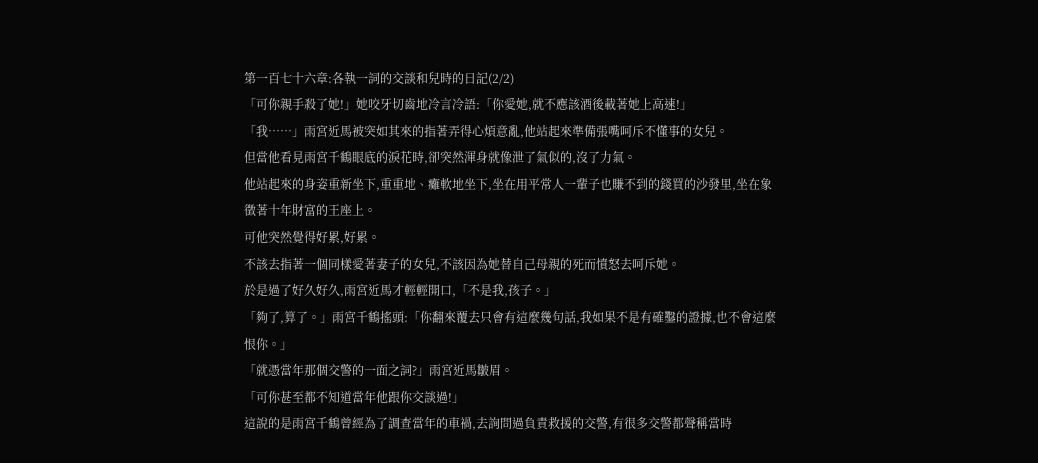第一百七十六章:各執一詞的交談和兒時的日記(2/2)
「可你親手殺了她!」她咬牙切齒地冷言冷語:「你愛她,就不應該酒後載著她上高速!」
「我……」雨宮近馬被突如其來的指著弄得心煩意亂,他站起來準備張嘴呵斥不懂事的女兒。
但當他看見雨宮千鶴眼底的淚花時,卻突然渾身就像泄了氣似的,沒了力氣。
他站起來的身姿重新坐下,重重地、癱軟地坐下,坐在用平常人一輩子也賺不到的錢買的沙發里,坐在象徵著十年財富的王座上。
可他突然覺得好累,好累。
不該去指著一個同樣愛著妻子的女兒,不該因為她替自己母親的死而憤怒去呵斥她。
於是過了好久好久,雨宮近馬才輕輕開口,「不是我,孩子。」
「夠了,算了。」雨宮千鶴搖頭:「你翻來覆去只會有這麼幾句話,我如果不是有確鑿的證據,也不會這麼恨你。」
「就憑當年那個交警的一面之詞?」雨宮近馬皺眉。
「可你甚至都不知道當年他跟你交談過!」
這說的是雨宮千鶴曾經為了調查當年的車禍,去詢問過負責救援的交警,有很多交警都聲稱當時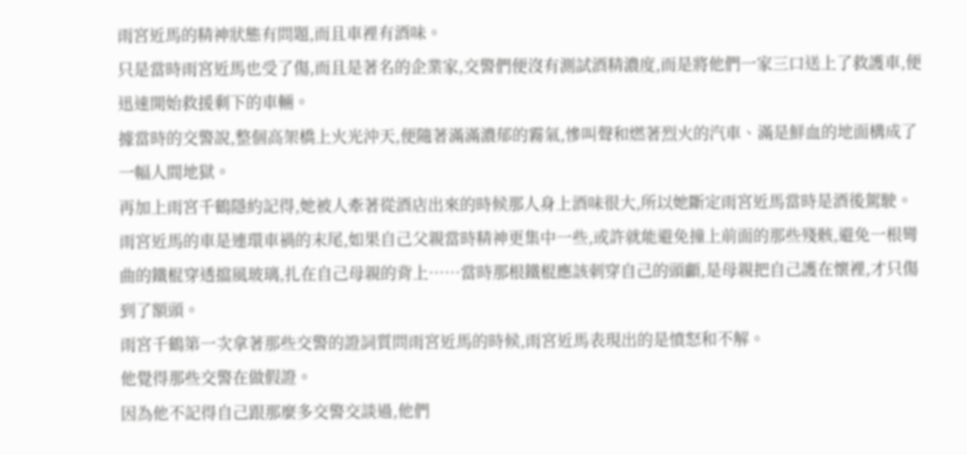雨宮近馬的精神狀態有問題,而且車裡有酒味。
只是當時雨宮近馬也受了傷,而且是著名的企業家,交警們便沒有測試酒精濃度,而是將他們一家三口送上了救護車,便迅速開始救援剩下的車輛。
據當時的交警說,整個高架橋上火光沖天,便隨著滿滿濃郁的霧氣,慘叫聲和燃著烈火的汽車、滿是鮮血的地面構成了一幅人間地獄。
再加上雨宮千鶴隱約記得,她被人牽著從酒店出來的時候那人身上酒味很大,所以她斷定雨宮近馬當時是酒後駕駛。
雨宮近馬的車是連環車禍的末尾,如果自己父親當時精神更集中一些,或許就能避免撞上前面的那些殘骸,避免一根彎曲的鐵棍穿透擋風玻璃,扎在自己母親的背上……當時那根鐵棍應該刺穿自己的頭顱,是母親把自己護在懷裡,才只傷到了額頭。
雨宮千鶴第一次拿著那些交警的證詞質問雨宮近馬的時候,雨宮近馬表現出的是憤怒和不解。
他覺得那些交警在做假證。
因為他不記得自己跟那麼多交警交談過,他們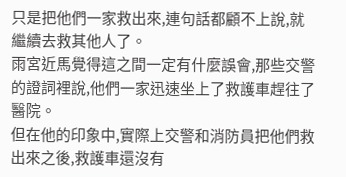只是把他們一家救出來,連句話都顧不上說,就繼續去救其他人了。
雨宮近馬覺得這之間一定有什麼誤會,那些交警的證詞裡說,他們一家迅速坐上了救護車趕往了醫院。
但在他的印象中,實際上交警和消防員把他們救出來之後,救護車還沒有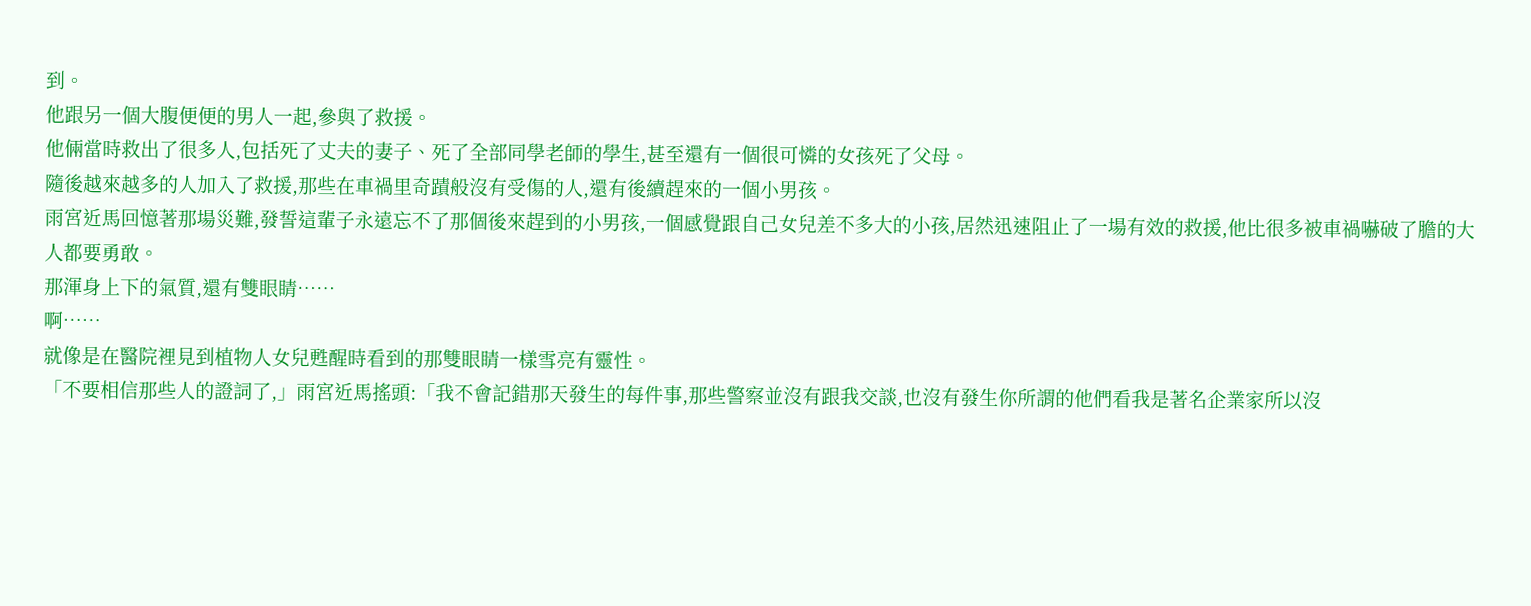到。
他跟另一個大腹便便的男人一起,參與了救援。
他倆當時救出了很多人,包括死了丈夫的妻子、死了全部同學老師的學生,甚至還有一個很可憐的女孩死了父母。
隨後越來越多的人加入了救援,那些在車禍里奇蹟般沒有受傷的人,還有後續趕來的一個小男孩。
雨宮近馬回憶著那場災難,發誓這輩子永遠忘不了那個後來趕到的小男孩,一個感覺跟自己女兒差不多大的小孩,居然迅速阻止了一場有效的救援,他比很多被車禍嚇破了膽的大人都要勇敢。
那渾身上下的氣質,還有雙眼睛……
啊……
就像是在醫院裡見到植物人女兒甦醒時看到的那雙眼睛一樣雪亮有靈性。
「不要相信那些人的證詞了,」雨宮近馬搖頭:「我不會記錯那天發生的每件事,那些警察並沒有跟我交談,也沒有發生你所謂的他們看我是著名企業家所以沒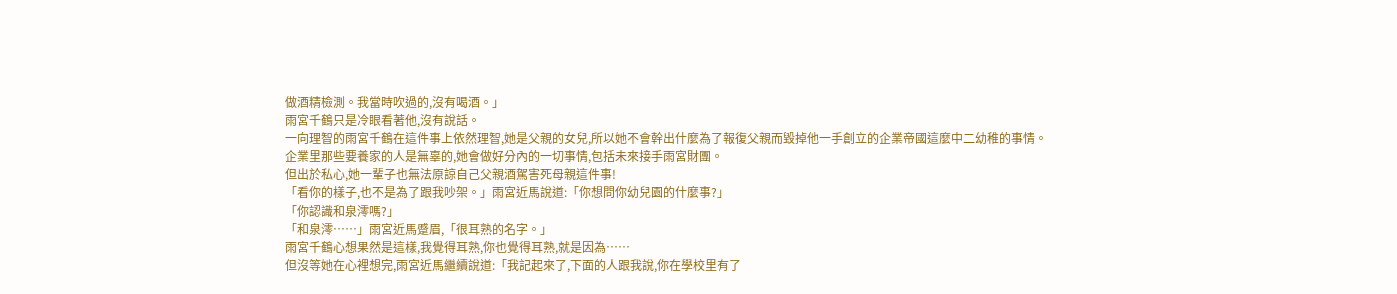做酒精檢測。我當時吹過的,沒有喝酒。」
雨宮千鶴只是冷眼看著他,沒有說話。
一向理智的雨宮千鶴在這件事上依然理智,她是父親的女兒,所以她不會幹出什麼為了報復父親而毀掉他一手創立的企業帝國這麼中二幼稚的事情。
企業里那些要養家的人是無辜的,她會做好分內的一切事情,包括未來接手雨宮財團。
但出於私心,她一輩子也無法原諒自己父親酒駕害死母親這件事!
「看你的樣子,也不是為了跟我吵架。」雨宮近馬說道:「你想問你幼兒園的什麼事?」
「你認識和泉澪嗎?」
「和泉澪……」雨宮近馬蹙眉,「很耳熟的名字。」
雨宮千鶴心想果然是這樣,我覺得耳熟,你也覺得耳熟,就是因為……
但沒等她在心裡想完,雨宮近馬繼續說道:「我記起來了,下面的人跟我說,你在學校里有了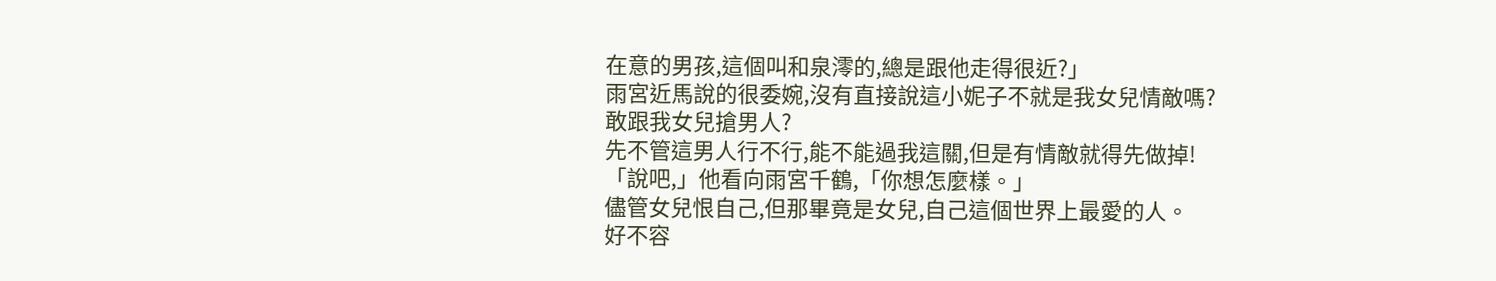在意的男孩,這個叫和泉澪的,總是跟他走得很近?」
雨宮近馬說的很委婉,沒有直接說這小妮子不就是我女兒情敵嗎?
敢跟我女兒搶男人?
先不管這男人行不行,能不能過我這關,但是有情敵就得先做掉!
「說吧,」他看向雨宮千鶴,「你想怎麼樣。」
儘管女兒恨自己,但那畢竟是女兒,自己這個世界上最愛的人。
好不容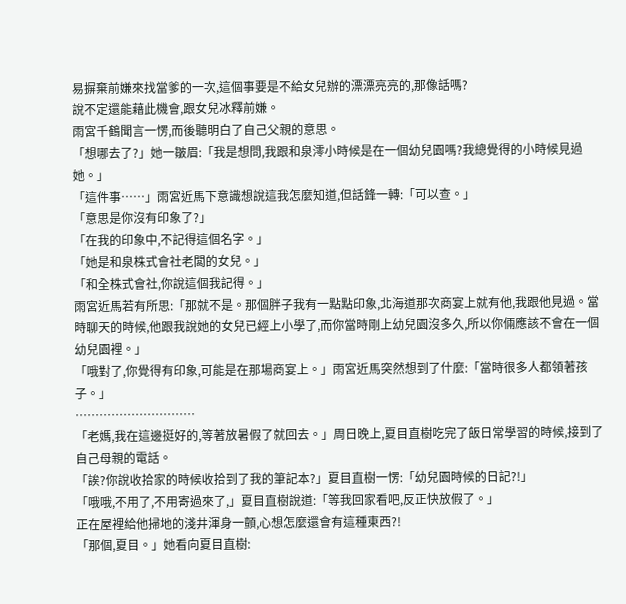易摒棄前嫌來找當爹的一次,這個事要是不給女兒辦的漂漂亮亮的,那像話嗎?
說不定還能藉此機會,跟女兒冰釋前嫌。
雨宮千鶴聞言一愣,而後聽明白了自己父親的意思。
「想哪去了?」她一皺眉:「我是想問,我跟和泉澪小時候是在一個幼兒園嗎?我總覺得的小時候見過她。」
「這件事……」雨宮近馬下意識想說這我怎麼知道,但話鋒一轉:「可以查。」
「意思是你沒有印象了?」
「在我的印象中,不記得這個名字。」
「她是和泉株式會社老闆的女兒。」
「和全株式會社,你說這個我記得。」
雨宮近馬若有所思:「那就不是。那個胖子我有一點點印象,北海道那次商宴上就有他,我跟他見過。當時聊天的時候,他跟我說她的女兒已經上小學了,而你當時剛上幼兒園沒多久,所以你倆應該不會在一個幼兒園裡。」
「哦對了,你覺得有印象,可能是在那場商宴上。」雨宮近馬突然想到了什麼:「當時很多人都領著孩子。」
…………………………
「老媽,我在這邊挺好的,等著放暑假了就回去。」周日晚上,夏目直樹吃完了飯日常學習的時候,接到了自己母親的電話。
「誒?你說收拾家的時候收拾到了我的筆記本?」夏目直樹一愣:「幼兒園時候的日記?!」
「哦哦,不用了,不用寄過來了,」夏目直樹說道:「等我回家看吧,反正快放假了。」
正在屋裡給他掃地的淺井渾身一顫,心想怎麼還會有這種東西?!
「那個,夏目。」她看向夏目直樹: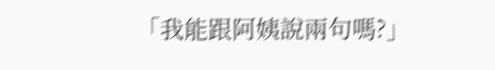「我能跟阿姨說兩句嗎?」